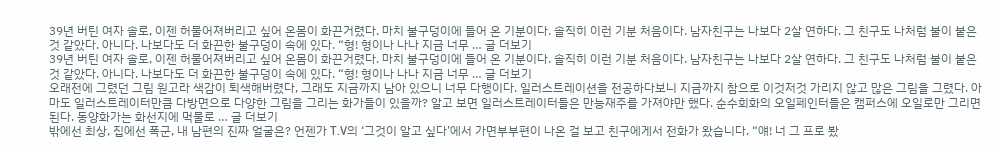39년 버틴 여자 솔로, 이젠 허물어져버리고 싶어 온몸이 화끈거렸다. 마치 불구덩이에 들어 온 기분이다. 솔직히 이런 기분 처음이다. 남자친구는 나보다 2살 연하다. 그 친구도 나처럼 불이 붙은 것 같았다. 아니다. 나보다도 더 화끈한 불구덩이 속에 있다. “형! 형이나 나나 지금 너무 … 글 더보기
39년 버틴 여자 솔로, 이젠 허물어져버리고 싶어 온몸이 화끈거렸다. 마치 불구덩이에 들어 온 기분이다. 솔직히 이런 기분 처음이다. 남자친구는 나보다 2살 연하다. 그 친구도 나처럼 불이 붙은 것 같았다. 아니다. 나보다도 더 화끈한 불구덩이 속에 있다. “형! 형이나 나나 지금 너무 … 글 더보기
오래전에 그렸던 그림 원고라 색감이 퇴색해버렸다, 그래도 지금까지 남아 있으니 너무 다행이다. 일러스트레이션을 전공하다보니 지금까지 참으로 이것저것 가리지 않고 많은 그림을 그렸다. 아마도 일러스트레이터만큼 다방면으로 다양한 그림을 그리는 화가들이 있을까? 알고 보면 일러스트레이터들은 만능재주를 가져야만 했다. 순수회화의 오일페인터들은 캠퍼스에 오일로만 그리면 된다. 동양화가는 화선지에 먹물로 … 글 더보기
밖에선 최상, 집에선 폭군, 내 남편의 진짜 얼굴은? 언젠가 T.V의 ‘그것이 알고 싶다’에서 가면부부편이 나온 걸 보고 친구에게서 전화가 왔습니다. “얘! 너 그 프로 봤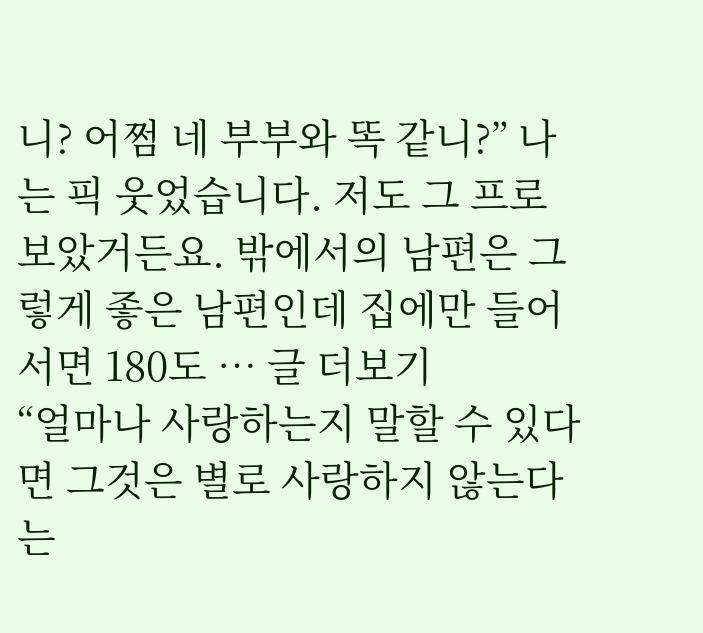니? 어쩜 네 부부와 똑 같니?” 나는 픽 웃었습니다. 저도 그 프로 보았거든요. 밖에서의 남편은 그렇게 좋은 남편인데 집에만 들어서면 180도 … 글 더보기
“얼마나 사랑하는지 말할 수 있다면 그것은 별로 사랑하지 않는다는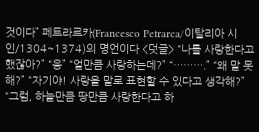것이다” 페트라르카(Francesco Petrarca/이탈리아 시인/1304~1374)의 명언이다 <덧글> “나를 사랑한다고 했잖아?” “응” “얼만큼 사랑하는데?” “……….” “왜 말 못해?” “자기야! 사랑을 말로 표현할 수 있다고 생각해?” “그럼, 하늘만큼 땅만큼 사랑한다고 하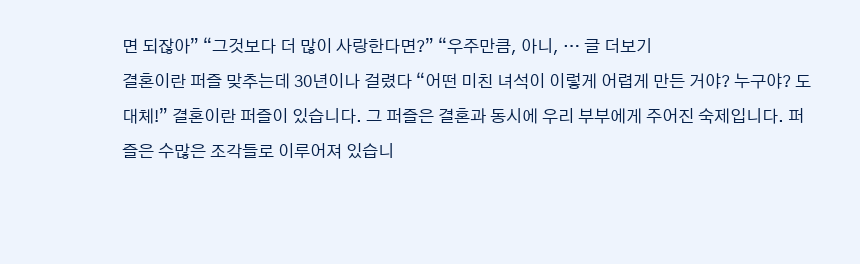면 되잖아” “그것보다 더 많이 사랑한다면?” “우주만큼, 아니, … 글 더보기
결혼이란 퍼즐 맞추는데 30년이나 걸렸다 “어떤 미친 녀석이 이렇게 어렵게 만든 거야? 누구야? 도대체!” 결혼이란 퍼즐이 있습니다. 그 퍼즐은 결혼과 동시에 우리 부부에게 주어진 숙제입니다. 퍼즐은 수많은 조각들로 이루어져 있습니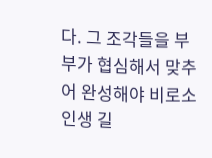다. 그 조각들을 부부가 협심해서 맞추어 완성해야 비로소 인생 길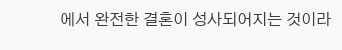에서 완전한 결혼이 성사되어지는 것이라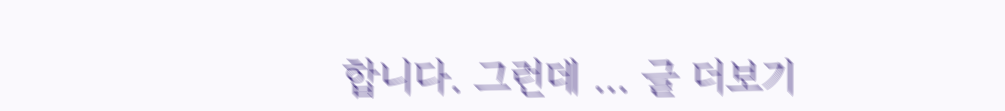합니다. 그런데 … 글 더보기